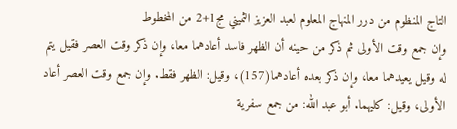التاج المنظوم من درر المنهاج المعلوم لعبد العزيز الثميني مج1+2 من المخطوط
وإن جمع وقت الأولى ثم ذكر من حينه أن الظهر فاسد أعادهما معا، وإن ذكر وقت العصر فقيل يتم له وقيل يعيدهما معا، وإن ذكر بعده أعادهما(157)، وقيل: الظهر فقط. وإن جمع وقت العصر أعاد الأولى، وقيل: كليهما. أبو عبد الله: من جمع سفرية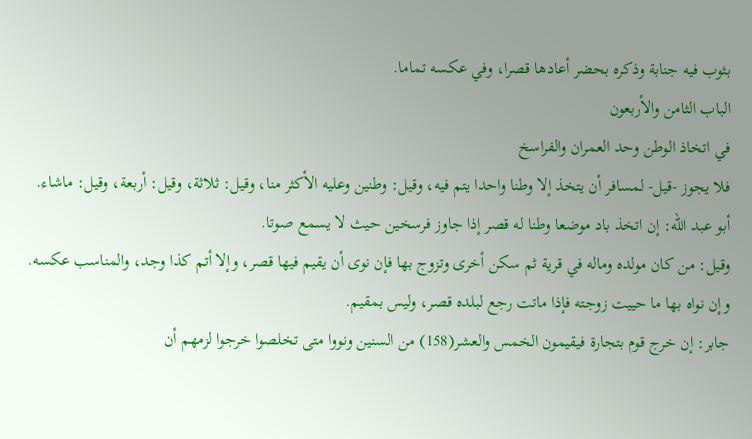بثوب فيه جنابة وذكره بحضر أعادها قصرا، وفي عكسه تماما.
الباب الثامن والأربعون
في اتخاذ الوطن وحد العمران والفراسخ
فلا يجوز -قيل- لمسافر أن يتخذ إلا وطنا واحدا يتم فيه، وقيل: وطنين وعليه الأكثر منا، وقيل: ثلاثة، وقيل: أربعة، وقيل: ماشاء.
أبو عبد الله: إن اتخذ باد موضعا وطنا له قصر إذا جاوز فرسخين حيث لا يسمع صوتا.
وقيل: من كان مولده وماله في قرية ثم سكن أخرى وتزوج بها فإن نوى أن يقيم فيها قصر، وإلا أتم كذا وجد، والمناسب عكسه.
وإن نواه بها ما حييت زوجته فإذا ماتت رجع لبلده قصر، وليس بمقيم.
جابر: إن خرج قوم بتجارة فيقيمون الخمس والعشر(158) من السنين ونووا متى تخلصوا خرجوا لزمهم أن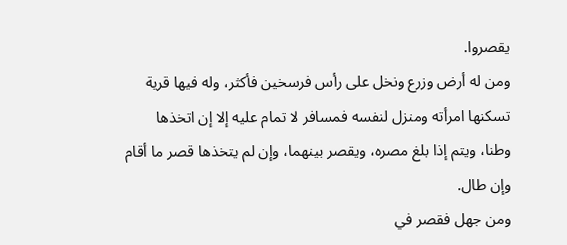يقصروا.
ومن له أرض وزرع ونخل على رأس فرسخين فأكثر، وله فيها قرية تسكنها امرأته ومنزل لنفسه فمسافر لا تمام عليه إلا إن اتخذها وطنا، ويتم إذا بلغ مصره، ويقصر بينهما، وإن لم يتخذها قصر ما أقام وإن طال.
ومن جهل فقصر في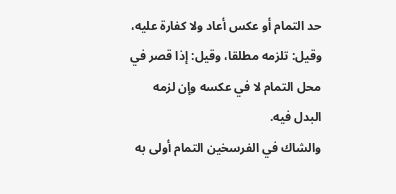حد التمام أو عكس أعاد ولا كفارة عليه، وقيل: تلزمه مطلقا، وقيل: إذا قصر في محل التمام لا في عكسه وإن لزمه البدل فيه.
والشاك في الفرسخين التمام أولى به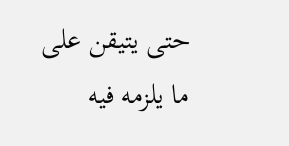حتى يتيقن على ما يلزمه فيه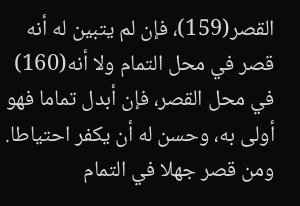القصر(159)، فإن لم يتبين له أنه قصر في محل التمام ولا أنه(160) في محل القصر، فإن أبدل تماما فهو أولى به، وحسن له أن يكفر احتياطا.
ومن قصر جهلا في التمام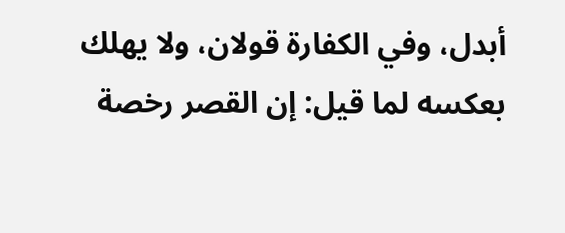أبدل، وفي الكفارة قولان، ولا يهلك بعكسه لما قيل: إن القصر رخصة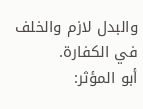والبدل لازم والخلف في الكفارة.
أبو المؤثر: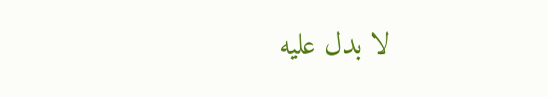لا بدل عليه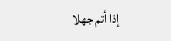إذا أتم جهلا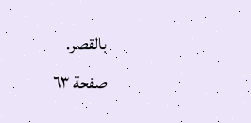بالقصر.
صفحة ٦٣